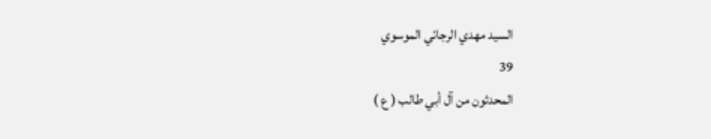السيد مهدي الرجائي الموسوي
39
المحدثون من آل أبي طالب ( ع )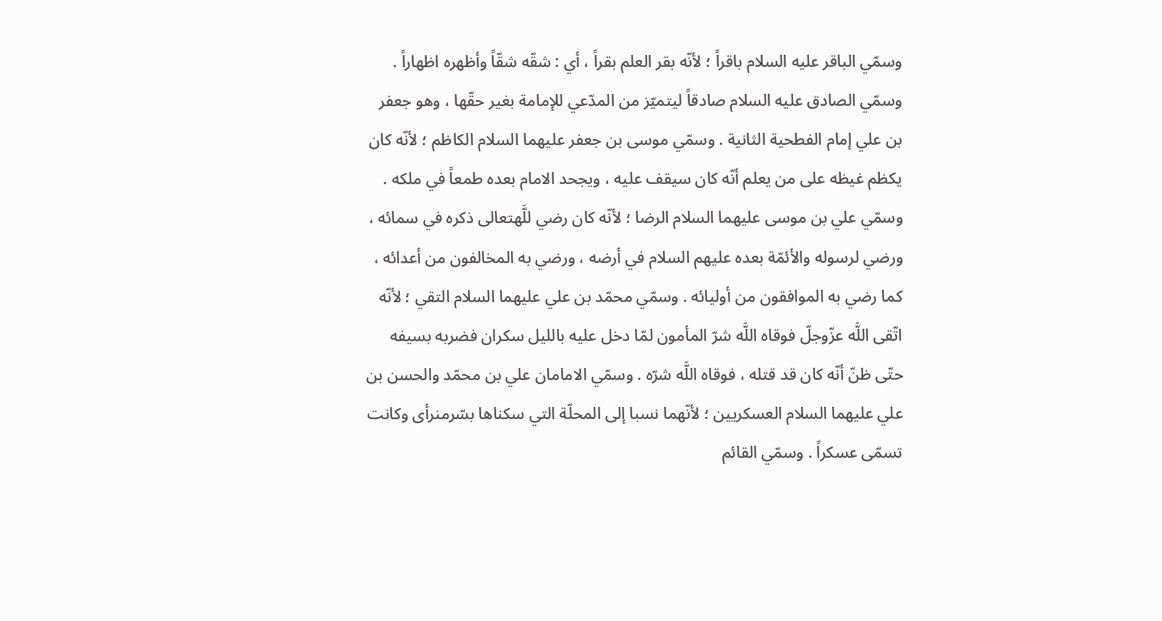وسمّي الباقر عليه السلام باقراً ؛ لأنّه بقر العلم بقراً ، أي : شقّه شقّاً وأظهره اظهاراً . وسمّي الصادق عليه السلام صادقاً ليتميّز من المدّعي للإمامة بغير حقّها ، وهو جعفر بن علي إمام الفطحية الثانية . وسمّي موسى بن جعفر عليهما السلام الكاظم ؛ لأنّه كان يكظم غيظه على من يعلم أنّه كان سيقف عليه ، ويجحد الامام بعده طمعاً في ملكه . وسمّي علي بن موسى عليهما السلام الرضا ؛ لأنّه كان رضي للَّهتعالى ذكره في سمائه ، ورضي لرسوله والأئمّة بعده عليهم السلام في أرضه ، ورضي به المخالفون من أعدائه ، كما رضي به الموافقون من أوليائه . وسمّي محمّد بن علي عليهما السلام التقي ؛ لأنّه اتّقى اللَّه عزّوجلّ فوقاه اللَّه شرّ المأمون لمّا دخل عليه بالليل سكران فضربه بسيفه حتّى ظنّ أنّه كان قد قتله ، فوقاه اللَّه شرّه . وسمّي الامامان علي بن محمّد والحسن بن علي عليهما السلام العسكريين ؛ لأنّهما نسبا إلى المحلّة التي سكناها بسّرمنرأى وكانت تسمّى عسكراً . وسمّي القائم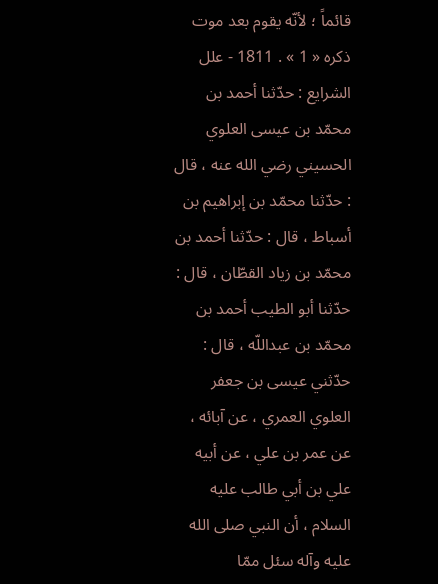قائماً ؛ لأنّه يقوم بعد موت ذكره « 1 » . 1811 - علل الشرايع : حدّثنا أحمد بن محمّد بن عيسى العلوي الحسيني رضي الله عنه ، قال : حدّثنا محمّد بن إبراهيم بن أسباط ، قال : حدّثنا أحمد بن محمّد بن زياد القطّان ، قال : حدّثنا أبو الطيب أحمد بن محمّد بن عبداللّه ، قال : حدّثني عيسى بن جعفر العلوي العمري ، عن آبائه ، عن عمر بن علي ، عن أبيه علي بن أبي طالب عليه السلام ، أن النبي صلى الله عليه وآله سئل ممّا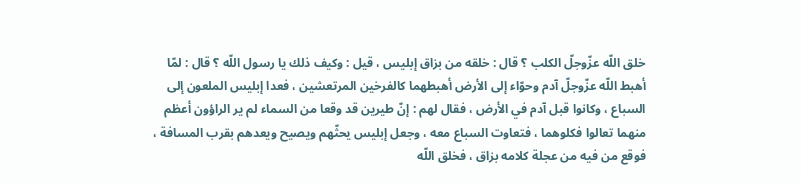خلق اللّه عزّوجلّ الكلب ؟ قال : خلقه من بزاق إبليس ، قيل : وكيف ذلك يا رسول اللّه ؟ قال : لمّا أهبط اللّه عزّوجلّ آدم وحوّاء إلى الأرض أهبطهما كالفرخين المرتعشين ، فعدا إبليس الملعون إلى السباع ، وكانوا قبل آدم في الأرض ، فقال لهم : إنّ طيرين قد وقعا من السماء لم ير الراؤون أعظم منهما تعالوا فكلوهما ، فتعاوت السباع معه ، وجعل إبليس يحثّهم ويصيح ويعدهم بقرب المسافة ، فوقع من فيه من عجلة كلامه بزاق ، فخلق اللّه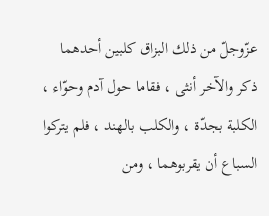عزّوجلّ من ذلك البزاق كلبين أحدهما ذكر والآخر أنثى ، فقاما حول آدم وحوّاء ، الكلبة بجدّة ، والكلب بالهند ، فلم يتركوا السباع أن يقربوهما ، ومن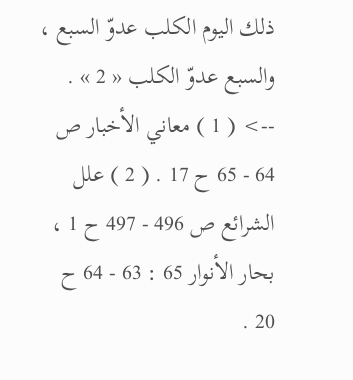ذلك اليوم الكلب عدوّ السبع ، والسبع عدوّ الكلب « 2 » .
--> ( 1 ) معاني الأخبار ص 64 - 65 ح 17 . ( 2 ) علل الشرائع ص 496 - 497 ح 1 ، بحار الأنوار 65 : 63 - 64 ح 20 .